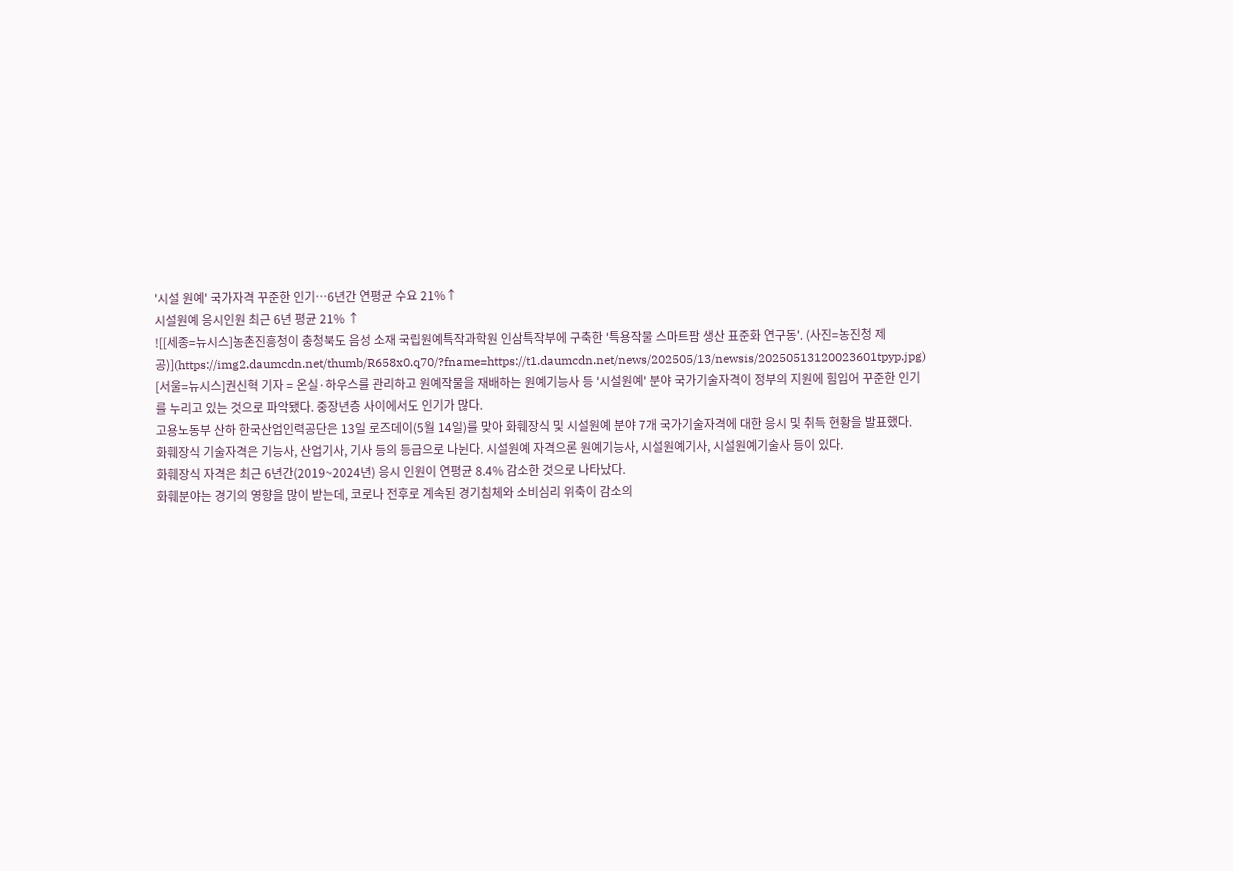'시설 원예' 국가자격 꾸준한 인기…6년간 연평균 수요 21%↑
시설원예 응시인원 최근 6년 평균 21% ↑
![[세종=뉴시스]농촌진흥청이 충청북도 음성 소재 국립원예특작과학원 인삼특작부에 구축한 '특용작물 스마트팜 생산 표준화 연구동'. (사진=농진청 제공)](https://img2.daumcdn.net/thumb/R658x0.q70/?fname=https://t1.daumcdn.net/news/202505/13/newsis/20250513120023601tpyp.jpg)
[서울=뉴시스]권신혁 기자 = 온실·하우스를 관리하고 원예작물을 재배하는 원예기능사 등 '시설원예' 분야 국가기술자격이 정부의 지원에 힘입어 꾸준한 인기를 누리고 있는 것으로 파악됐다. 중장년층 사이에서도 인기가 많다.
고용노동부 산하 한국산업인력공단은 13일 로즈데이(5월 14일)를 맞아 화훼장식 및 시설원예 분야 7개 국가기술자격에 대한 응시 및 취득 현황을 발표했다.
화훼장식 기술자격은 기능사, 산업기사, 기사 등의 등급으로 나뉜다. 시설원예 자격으론 원예기능사, 시설원예기사, 시설원예기술사 등이 있다.
화훼장식 자격은 최근 6년간(2019~2024년) 응시 인원이 연평균 8.4% 감소한 것으로 나타났다.
화훼분야는 경기의 영향을 많이 받는데, 코로나 전후로 계속된 경기침체와 소비심리 위축이 감소의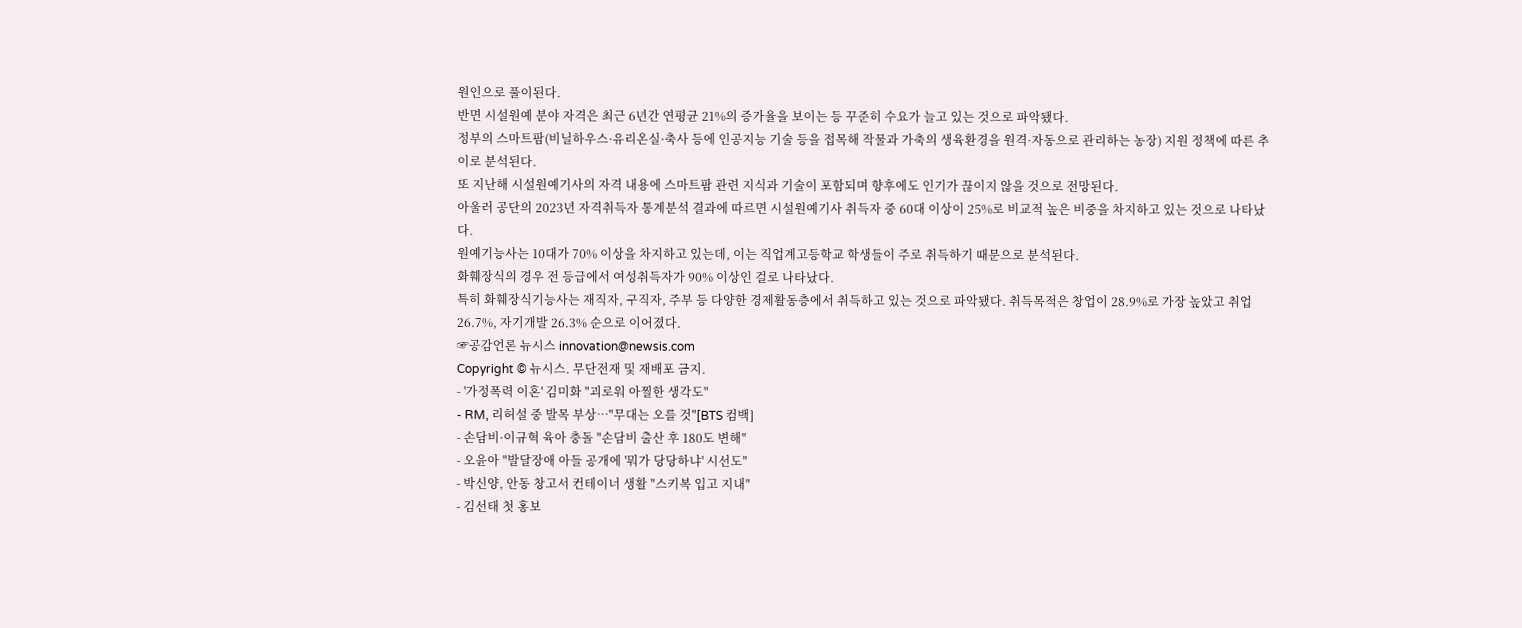원인으로 풀이된다.
반면 시설원예 분야 자격은 최근 6년간 연평균 21%의 증가율을 보이는 등 꾸준히 수요가 늘고 있는 것으로 파악됐다.
정부의 스마트팜(비닐하우스·유리온실·축사 등에 인공지능 기술 등을 접목해 작물과 가축의 생육환경을 원격·자동으로 관리하는 농장) 지원 정책에 따른 추이로 분석된다.
또 지난해 시설원예기사의 자격 내용에 스마트팜 관련 지식과 기술이 포함되며 향후에도 인기가 끊이지 않을 것으로 전망된다.
아울러 공단의 2023년 자격취득자 통계분석 결과에 따르면 시설원예기사 취득자 중 60대 이상이 25%로 비교적 높은 비중을 차지하고 있는 것으로 나타났다.
원예기능사는 10대가 70% 이상을 차지하고 있는데, 이는 직업계고등학교 학생들이 주로 취득하기 때문으로 분석된다.
화훼장식의 경우 전 등급에서 여성취득자가 90% 이상인 걸로 나타났다.
특히 화훼장식기능사는 재직자, 구직자, 주부 등 다양한 경제활동층에서 취득하고 있는 것으로 파악됐다. 취득목적은 창업이 28.9%로 가장 높았고 취업 26.7%, 자기개발 26.3% 순으로 이어졌다.
☞공감언론 뉴시스 innovation@newsis.com
Copyright © 뉴시스. 무단전재 및 재배포 금지.
- '가정폭력 이혼' 김미화 "괴로워 아찔한 생각도"
- RM, 리허설 중 발목 부상…"무대는 오를 것"[BTS 컴백]
- 손담비·이규혁 육아 충돌 "손담비 출산 후 180도 변해"
- 오윤아 "발달장애 아들 공개에 '뭐가 당당하냐' 시선도"
- 박신양, 안동 창고서 컨테이너 생활 "스키복 입고 지내"
- 김선태 첫 홍보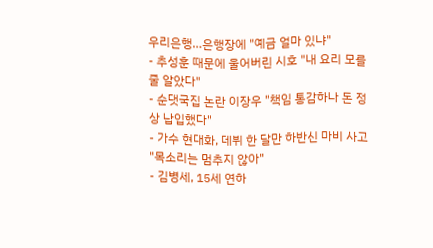우리은행…은행장에 "예금 얼마 있냐"
- 추성훈 때문에 울어버린 시호 "내 요리 모를 줄 알았다"
- 순댓국집 논란 이장우 "책임 통감하나 돈 정상 납입했다"
- 가수 현대화, 데뷔 한 달만 하반신 마비 사고 "목소리는 멈추지 않아"
- 김병세, 15세 연하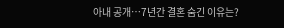아내 공개…7년간 결혼 숨긴 이유는?